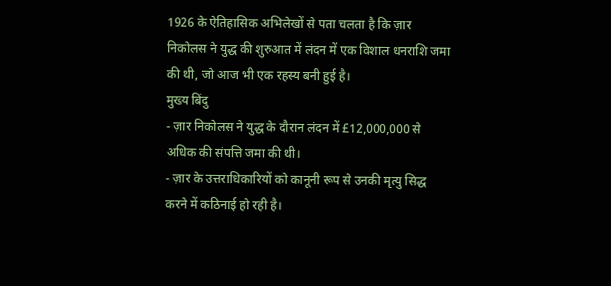1926 के ऐतिहासिक अभिलेखों से पता चलता है कि ज़ार निकोलस ने युद्ध की शुरुआत में लंदन में एक विशाल धनराशि जमा की थी, जो आज भी एक रहस्य बनी हुई है।
मुख्य बिंदु
- ज़ार निकोलस ने युद्ध के दौरान लंदन में £12,000,000 से अधिक की संपत्ति जमा की थी।
- ज़ार के उत्तराधिकारियों को कानूनी रूप से उनकी मृत्यु सिद्ध करने में कठिनाई हो रही है।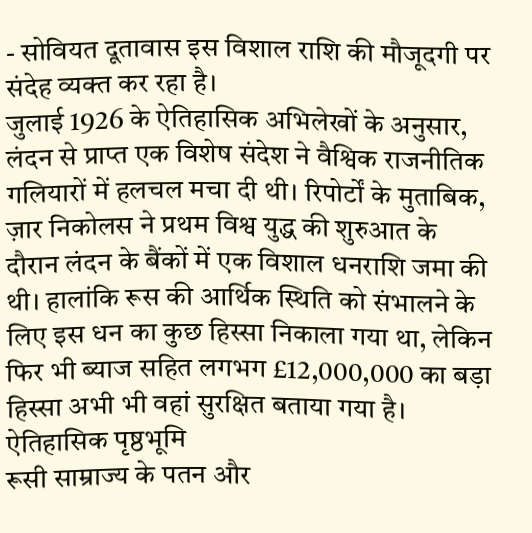- सोवियत दूतावास इस विशाल राशि की मौजूदगी पर संदेह व्यक्त कर रहा है।
जुलाई 1926 के ऐतिहासिक अभिलेखों के अनुसार, लंदन से प्राप्त एक विशेष संदेश ने वैश्विक राजनीतिक गलियारों में हलचल मचा दी थी। रिपोर्टों के मुताबिक, ज़ार निकोलस ने प्रथम विश्व युद्ध की शुरुआत के दौरान लंदन के बैंकों में एक विशाल धनराशि जमा की थी। हालांकि रूस की आर्थिक स्थिति को संभालने के लिए इस धन का कुछ हिस्सा निकाला गया था, लेकिन फिर भी ब्याज सहित लगभग £12,000,000 का बड़ा हिस्सा अभी भी वहां सुरक्षित बताया गया है।
ऐतिहासिक पृष्ठभूमि
रूसी साम्राज्य के पतन और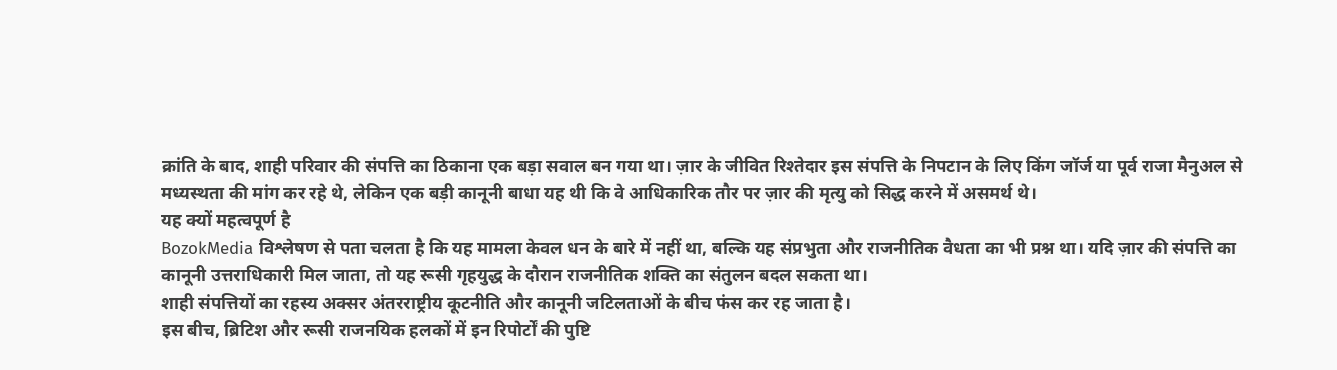क्रांति के बाद, शाही परिवार की संपत्ति का ठिकाना एक बड़ा सवाल बन गया था। ज़ार के जीवित रिश्तेदार इस संपत्ति के निपटान के लिए किंग जॉर्ज या पूर्व राजा मैनुअल से मध्यस्थता की मांग कर रहे थे, लेकिन एक बड़ी कानूनी बाधा यह थी कि वे आधिकारिक तौर पर ज़ार की मृत्यु को सिद्ध करने में असमर्थ थे।
यह क्यों महत्वपूर्ण है
BozokMedia विश्लेषण से पता चलता है कि यह मामला केवल धन के बारे में नहीं था, बल्कि यह संप्रभुता और राजनीतिक वैधता का भी प्रश्न था। यदि ज़ार की संपत्ति का कानूनी उत्तराधिकारी मिल जाता, तो यह रूसी गृहयुद्ध के दौरान राजनीतिक शक्ति का संतुलन बदल सकता था।
शाही संपत्तियों का रहस्य अक्सर अंतरराष्ट्रीय कूटनीति और कानूनी जटिलताओं के बीच फंस कर रह जाता है।
इस बीच, ब्रिटिश और रूसी राजनयिक हलकों में इन रिपोर्टों की पुष्टि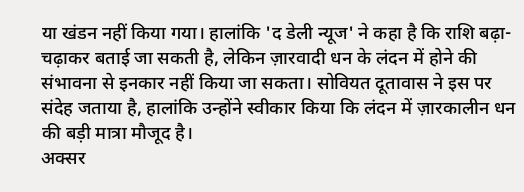या खंडन नहीं किया गया। हालांकि 'द डेली न्यूज' ने कहा है कि राशि बढ़ा-चढ़ाकर बताई जा सकती है, लेकिन ज़ारवादी धन के लंदन में होने की संभावना से इनकार नहीं किया जा सकता। सोवियत दूतावास ने इस पर संदेह जताया है, हालांकि उन्होंने स्वीकार किया कि लंदन में ज़ारकालीन धन की बड़ी मात्रा मौजूद है।
अक्सर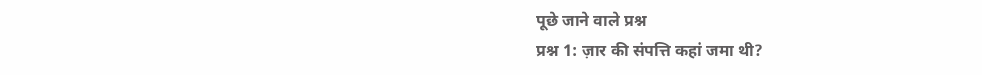पूछे जाने वाले प्रश्न
प्रश्न 1: ज़ार की संपत्ति कहां जमा थी?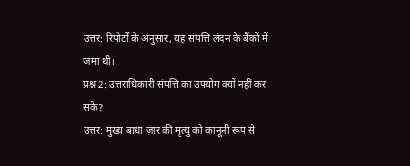उत्तर: रिपोर्टों के अनुसार, यह संपत्ति लंदन के बैंकों में जमा थी।
प्रश्न 2: उत्तराधिकारी संपत्ति का उपयोग क्यों नहीं कर सके?
उत्तर: मुख्य बाधा ज़ार की मृत्यु को कानूनी रूप से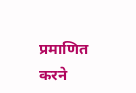प्रमाणित करने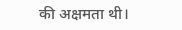की अक्षमता थी।